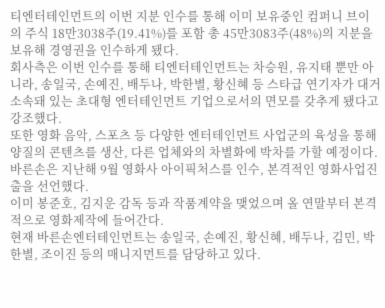티엔터테인먼트의 이번 지분 인수를 통해 이미 보유중인 컴퍼니 브이의 주식 18만3038주(19.41%)를 포함 총 45만3083주(48%)의 지분을 보유해 경영권을 인수하게 됐다.
회사측은 이번 인수를 통해 티엔터테인먼트는 차승원, 유지태 뿐만 아니라, 송일국, 손예진, 배두나, 박한별, 황신혜 등 스타급 연기자가 대거 소속돼 있는 초대형 엔터테인먼트 기업으로서의 면모를 갖추게 됐다고 강조했다.
또한 영화 음악, 스포츠 등 다양한 엔터테인먼트 사업군의 육성을 통해 양질의 콘텐츠를 생산, 다른 업체와의 차별화에 박차를 가할 예정이다.
바른손은 지난해 9월 영화사 아이픽처스를 인수, 본격적인 영화사업진출을 선언했다.
이미 봉준호, 김지운 감독 등과 작품계약을 맺었으며 올 연말부터 본격적으로 영화제작에 들어간다.
현재 바른손엔터테인먼트는 송일국, 손예진, 황신혜, 배두나, 김민, 박한별, 조이진 등의 매니지먼트를 담당하고 있다.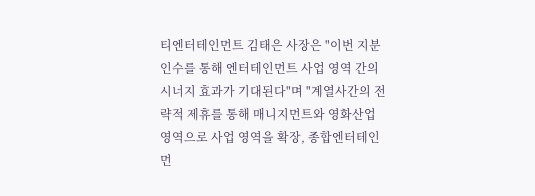티엔터테인먼트 김태은 사장은 "이번 지분 인수를 통해 엔터테인먼트 사업 영역 간의 시너지 효과가 기대된다"며 "계열사간의 전략적 제휴를 통해 매니지먼트와 영화산업 영역으로 사업 영역을 확장, 종합엔터테인먼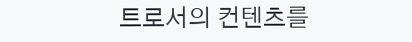트로서의 컨텐츠를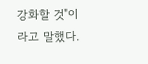강화할 것"이라고 말했다.